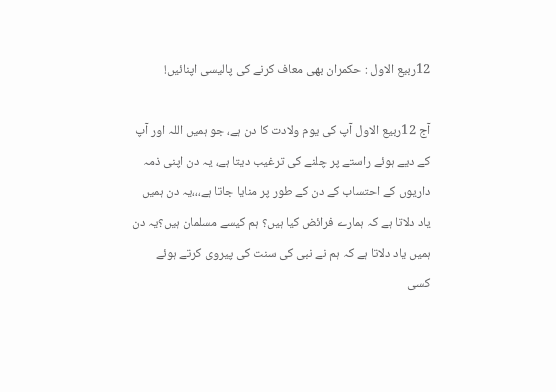12ربیع الاول : حکمران بھی معاف کرنے کی پالیسی اپنائیں!

آج 12ربیع الاول آپ کی یوم ولادت کا دن ہے، جو ہمیں اللہ اور آپ کے دیے ہوئے راستے پر چلنے کی ترغیب دیتا ہے، یہ دن اپنی ذمہ داریوں کے احتساب کے دن کے طور پر منایا جاتا ہے،،،یہ دن ہمیں یاد دلاتا ہے کہ ہمارے فرائض کیا ہیں؟ ہم کیسے مسلمان ہیں؟یہ دن ہمیں یاد دلاتا ہے کہ ہم نے نبی کی سنت کی پیروی کرتے ہوئے کسی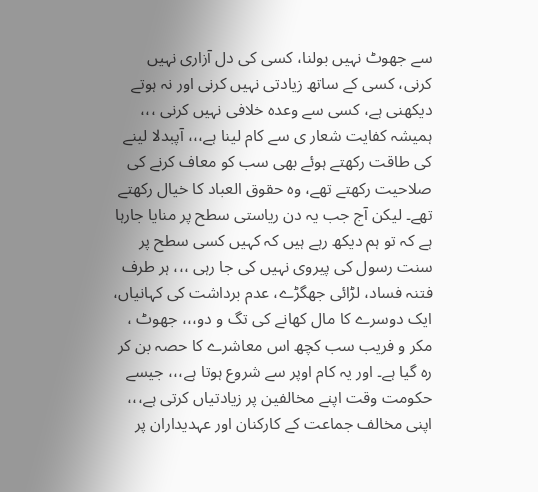سے جھوٹ نہیں بولنا، کسی کی دل آزاری نہیں کرنی، کسی کے ساتھ زیادتی نہیں کرنی اور نہ ہوتے دیکھنی ہے، کسی سے وعدہ خلافی نہیں کرنی ،،، ہمیشہ کفایت شعار ی سے کام لینا ہے،،، آپبدلا لینے کی طاقت رکھتے ہوئے بھی سب کو معاف کرنے کی صلاحیت رکھتے تھے، وہ حقوق العباد کا خیال رکھتے تھے۔ لیکن آج جب یہ دن ریاستی سطح پر منایا جارہا ہے کہ تو ہم دیکھ رہے ہیں کہ کہیں کسی سطح پر سنت رسول کی پیروی نہیں کی جا رہی ،،، ہر طرف فتنہ فساد، لڑائی جھگڑے، عدم برداشت کی کہانیاں، ایک دوسرے کا مال کھانے کی تگ و دو،،، جھوٹ ، مکر و فریب سب کچھ اس معاشرے کا حصہ بن کر رہ گیا ہے۔ اور یہ کام اوپر سے شروع ہوتا ہے،،، جیسے حکومت وقت اپنے مخالفین پر زیادتیاں کرتی ہے،،، اپنی مخالف جماعت کے کارکنان اور عہدیداران پر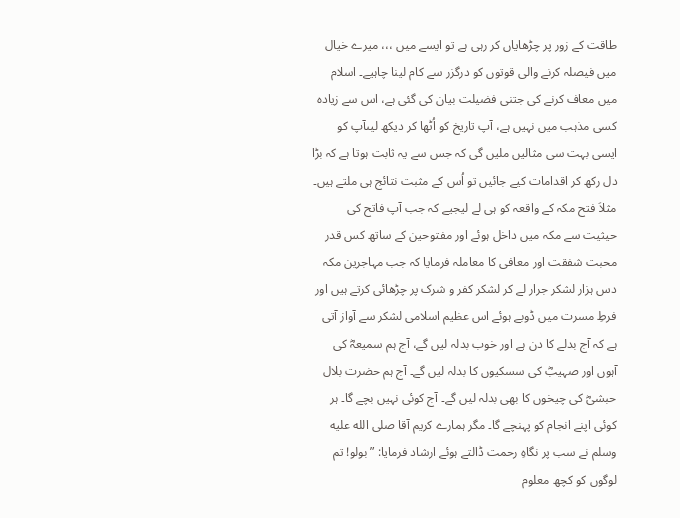طاقت کے زور پر چڑھایاں کر رہی ہے تو ایسے میں ،،، میرے خیال میں فیصلہ کرنے والی قوتوں کو درگزر سے کام لینا چاہیے۔ اسلام میں معاف کرنے کی جتنی فضیلت بیان کی گئی ہے، اس سے زیادہ کسی مذہب میں نہیں ہے، آپ تاریخ کو اُٹھا کر دیکھ لیںآپ کو ایسی بہت سی مثالیں ملیں گی کہ جس سے یہ ثابت ہوتا ہے کہ بڑا دل رکھ کر اقدامات کیے جائیں تو اُس کے مثبت نتائج ہی ملتے ہیں۔ مثلاَ فتح مکہ کے واقعہ کو ہی لے لیجیے کہ جب آپ فاتح کی حیثیت سے مکہ میں داخل ہوئے اور مفتوحین کے ساتھ کس قدر محبت شفقت اور معافی کا معاملہ فرمایا کہ جب مہاجرین مکہ دس ہزار لشکر جرار لے کر لشکر کفر و شرک پر چڑھائی کرتے ہیں اور فرطِ مسرت میں ڈوبے ہوئے اس عظیم اسلامی لشکر سے آواز آتی ہے کہ آج بدلے کا دن ہے اور خوب بدلہ لیں گے، آج ہم سمیعہؓ کی آہوں اور صہیبؓ کی سسکیوں کا بدلہ لیں گے۔ آج ہم حضرت بلال حبشیؓ کی چیخوں کا بھی بدلہ لیں گے۔ آج کوئی نہیں بچے گا۔ ہر کوئی اپنے انجام کو پہنچے گا۔ مگر ہمارے کریم آقا صلى الله عليه وسلم نے سب پر نگاہِ رحمت ڈالتے ہوئے ارشاد فرمایا: ”بولو! تم لوگوں کو کچھ معلوم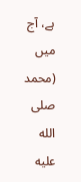ہے، آج میں (محمد صلى الله عليه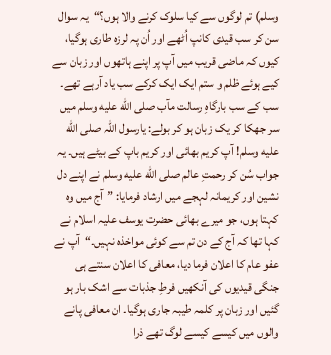وسلم) تم لوگوں سے کیا سلوک کرنے والا ہوں؟“یہ سوال سن کر سب قیدی کانپ اُٹھے اور اُن پہ لرزہ طاری ہوگیا، کیوں کہ ماضی قریب میں آپ پر اپنے ہاتھوں اور زبان سے کیے ہوئے ظلم و ستم ایک ایک کرکے سب یاد آرہے تھے۔ سب کے سب بارگاہِ رسالت مآب صلى الله عليه وسلم میں سر جھکا کر یک زبان ہو کر بولے: یارسول اللہ صلى الله عليه وسلم! آپ کریم بھائی اور کریم باپ کے بیٹے ہیں۔ یہ جواب سُن کر رحمتِ عالم صلى الله عليه وسلم نے اپنے دل نشین اور کریمانہ لہجے میں ارشاد فرمایا: ”آج میں وہ کہتا ہوں، جو میرے بھائی حضرت یوسف علیہ اسلام نے کہا تھا کہ آج کے دن تم سے کوئی مواخذہ نہیں۔“آپ نے عفو عام کا اعلان فرما دیا، معافی کا اعلان سنتے ہی جنگی قیدیوں کی آنکھیں فرطِ جذبات سے اشک بار ہو گئیں اور زبان پر کلمہ طیبہ جاری ہوگیا۔ ان معافی پانے والوں میں کیسے کیسے لوگ تھے ذرا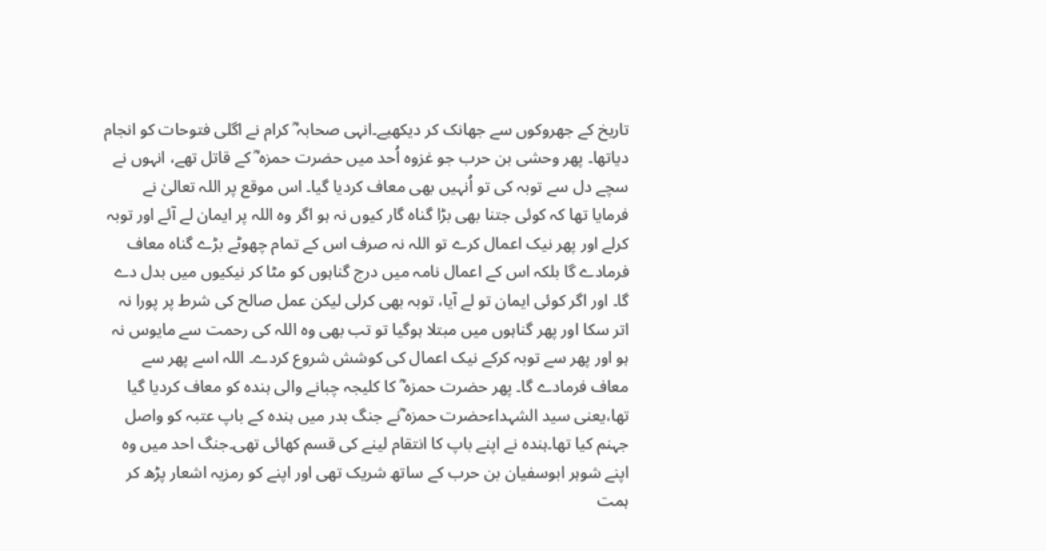تاریخ کے جھروکوں سے جھانک کر دیکھیے۔انہی صحابہ ؓ کرام نے اگلی فتوحات کو انجام دیاتھا۔ پھر وحشی بن حرب جو غزوہ اُحد میں حضرت حمزہ ؓ کے قاتل تھے، انہوں نے سچے دل سے توبہ کی تو اُنہیں بھی معاف کردیا گیا۔ اس موقع پر اللہ تعالیٰ نے فرمایا تھا کہ کوئی جتنا بھی بڑا گناہ گار کیوں نہ ہو اگر وہ اللہ پر ایمان لے آئے اور توبہ کرلے اور پھر نیک اعمال کرے تو اللہ نہ صرف اس کے تمام چھوٹے بڑے گناہ معاف فرمادے گا بلکہ اس کے اعمال نامہ میں درج گناہوں کو مٹا کر نیکیوں میں بدل دے گا۔ اور اگر کوئی ایمان تو لے آیا، توبہ بھی کرلی لیکن عمل صالح کی شرط پر پورا نہ اتر سکا اور پھر گناہوں میں مبتلا ہوگیا تو تب بھی وہ اللہ کی رحمت سے مایوس نہ ہو اور پھر سے توبہ کرکے نیک اعمال کی کوشش شروع کردے۔ اللہ اسے پھر سے معاف فرمادے گا۔ پھر حضرت حمزہ ؓ کا کلیجہ چبانے والی ہندہ کو معاف کردیا گیا تھا،یعنی سید الشہداءحضرت حمزہ ؓنے جنگ بدر میں ہندہ کے باپ عتبہ کو واصل جہنم کیا تھا۔ہندہ نے اپنے باپ کا انتقام لینے کی قسم کھائی تھی۔جنگ احد میں وہ اپنے شوہر ابوسفیان بن حرب کے ساتھ شریک تھی اور اپنے کو رمزیہ اشعار پڑھ کر ہمت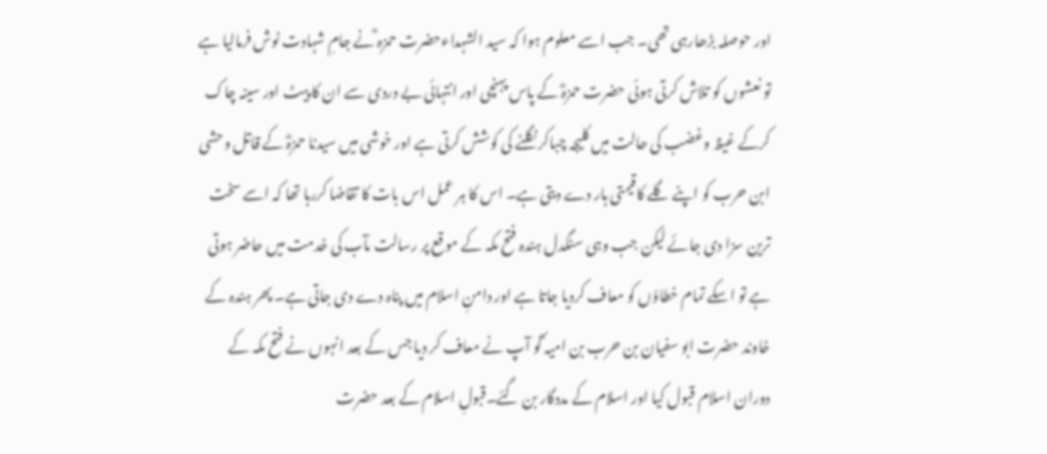اور حوصلہ بڑھارہی تھی۔ جب اسے معلوم ہوا کہ سید الشہداءحضرت حمزہ ؓنے جامِ شہادت نوش فرمالیا ہے تو نعشوں کو تلاش کرتی ہوئی حضرت حمزہؓ کے پاس پہنچی اور انتہائی بے دردی سے ان کا پیٹ اور سینہ چاک کرکے غیظ وغضب کی حالت میں کلیجہ چباکر نگلنے کی کوشش کرتی ہے اور خوشی میں سیدنا حمزہؓ کے قاتل وحشی ابن حرب کو اپنے گلے کاقیمتی ہار دے دیتی ہے۔ اس کا ہر عمل اس بات کا تقاضا کررہا تھا کہ اسے سخت ترین سزا دی جائے لیکن جب وہی سنگدل ہندہ فتح مکہ کے موقع پر رسالت مآب کی خدمت میں حاضر ہوتی ہے تو اسکے تمام خطاؤں کو معاف کردیا جاتا ہے اور دامنِ اسلام میں پناہ دے دی جاتی ہے۔ پھر ہندہ کے خاوند حضرت ابو سفیان بن حرب بن امیہ ؓکو آپ نے معاف کر دیا جس کے بعد انہوں نے فتح مکہ کے دوران اسلام قبول کیا اور اسلام کے مددگار بن گئے۔قبولِ اسلام کے بعد حضرت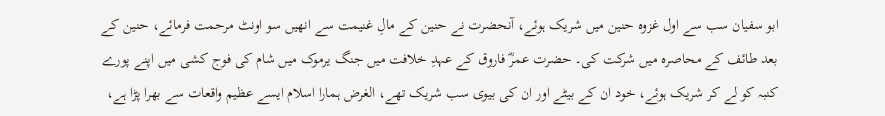ابو سفیان سب سے اول غزوہ حنین میں شریک ہوئے، آنحضرت نے حنین کے مالِ غنیمت سے انھیں سو اونٹ مرحمت فرمائے، حنین کے بعد طائف کے محاصرہ میں شرکت کی۔ حضرت عمرؓ فاروق کے عہدِ خلافت میں جنگ یرموک میں شام کی فوج کشی میں اپنے پورے کنبہ کو لے کر شریک ہوئے، خود ان کے بیٹے اور ان کی بیوی سب شریک تھے، الغرض ہمارا اسلام ایسے عظیم واقعات سے بھرا پڑا ہے،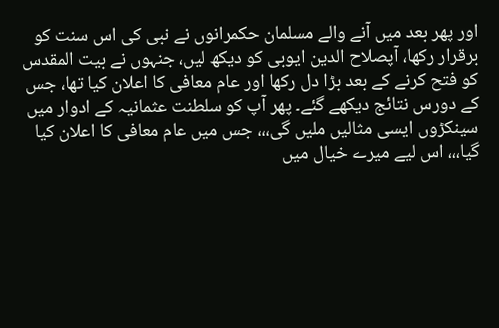اور پھر بعد میں آنے والے مسلمان حکمرانوں نے نبی کی اس سنت کو برقرار رکھا، آپصلاح الدین ایوبی کو دیکھ لیں، جنہوں نے بیت المقدس کو فتح کرنے کے بعد بڑا دل رکھا اور عام معافی کا اعلان کیا تھا، جس کے دورس نتائج دیکھے گئے۔ پھر آپ کو سلطنت عثمانیہ کے ادوار میں سینکڑوں ایسی مثالیں ملیں گی،،، جس میں عام معافی کا اعلان کیا گیا،،، اس لیے میرے خیال میں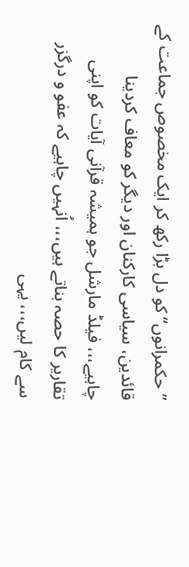”حکمرانوں“ کو دل بڑا رکھ کر ایک مخصوص جماعت کے قائدین، سیاسی کارکنان اور دیگر کو معاف کردینا چاہیے،،، فیلڈ مارشل جو ہمیشہ قرآنی آیات کو اپنی تقاریر کا حصہ بناتے ہیں،،، اُنہیں چاہیے کہ عفو و درگزر سے کام لیں،،، یہی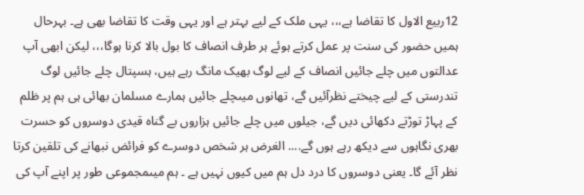12ربیع الاول کا تقاضا ہے،،، یہی ملک کے لیے بہتر ہے اور یہی وقت کا تقاضا بھی ہے۔ بہرحال ہمیں حضور کی سنت پر عمل کرتے ہوئے ہر طرف انصاف کا بول بالا کرنا ہوگا،،، لیکن ابھی آپ عدالتوں میں چلے جائیں انصاف کے لیے لوگ بھیک مانگ رہے ہیں، ہسپتال چلے جائیں لوگ تندرستی کے لیے چیختے نظرآئیں گے، تھانوں میںچلے جائیں ہمارے مسلمان بھائی ہی ہم پر ظلم کے پہاڑ توڑتے دکھائی دیں گے، جیلوں میں چلے جائیں ہزاروں بے گناہ قیدی دوسروں کو حسرت بھری نگاہوں سے دیکھ رہے ہوں گے.... الغرض ہر شخص دوسرے کو فرائض نبھانے کی تلقین کرتا نظر آئے گا۔ یعنی دوسروں کا درد دل ہم میں کیوں نہیں ہے ۔ ہم میںمجموعی طور پر اپنے آپ کی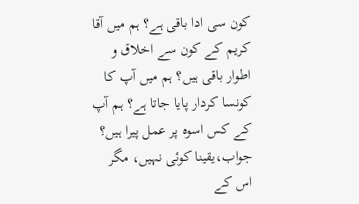کون سی ادا باقی ہے؟ ہم میں آقا کریم کے کون سے اخلاق و اطوار باقی ہیں؟ ہم میں آپ کا کونسا کردار پایا جاتا ہے؟ ہم آپ کے کس اسوہ پر عمل پیرا ہیں؟ جواب،یقینا کوئی نہیں، مگر اس کے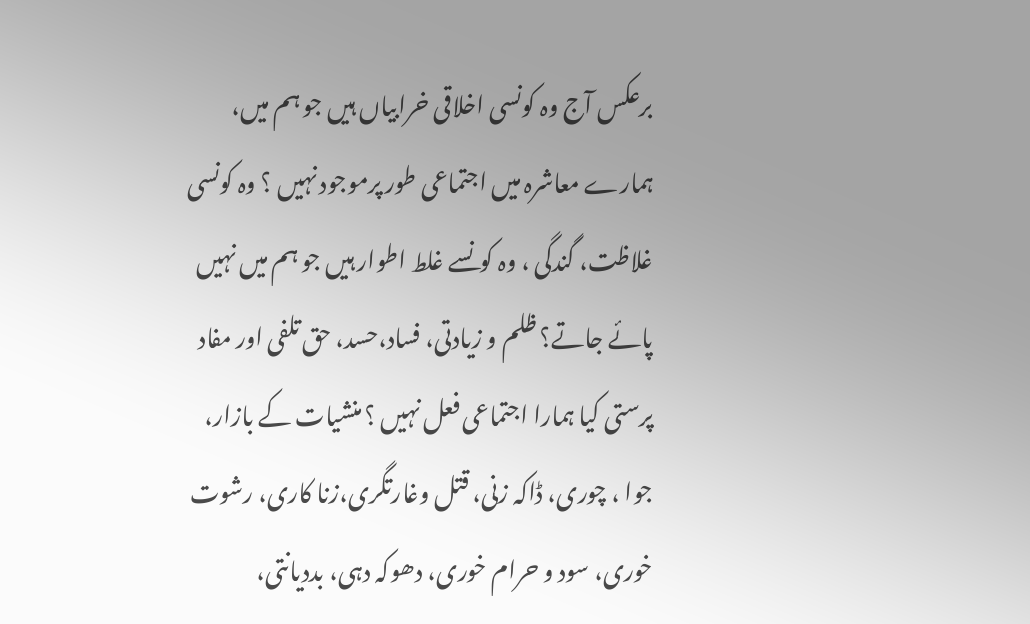برعکس آج وہ کونسی اخلاقی خرابیاں ہیں جو ہم میں، ہمارے معاشرہ میں اجتماعی طور پرموجود نہیں ؟ وہ کونسی غلاظت، گندگی ، وہ کونسے غلط اطوار ہیں جو ہم میں نہیں پائے جاتے؟ ظلم و زیادتی، فساد،حسد، حق تلفی اور مفاد پرستی کیا ہمارا اجتماعی فعل نہیں ؟ منشیات کے بازار، جوا ، چوری، ڈاکہ زنی، قتل وغارتگری،زنا کاری، رشوت خوری، سود و حرام خوری، دھوکہ دہی، بددیانتی،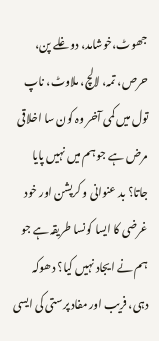جھوٹ،خوشامد، دوغلے پن، حرص، تمہ، لالچ، ملاوٹ، ناپ تول میں کمی آخر وہ کون سا اخلاقی مرض ہے جو ہم میں نہیں پایا جاتا؟ بد عنوانی و کرپشن اور خود غرضی کا ایسا کونسا طریقہ ہے جو ہم نے ایجاد نہیں کیا؟ دھوکہ دہی، فریب اور مفاد پرستی کی ایسی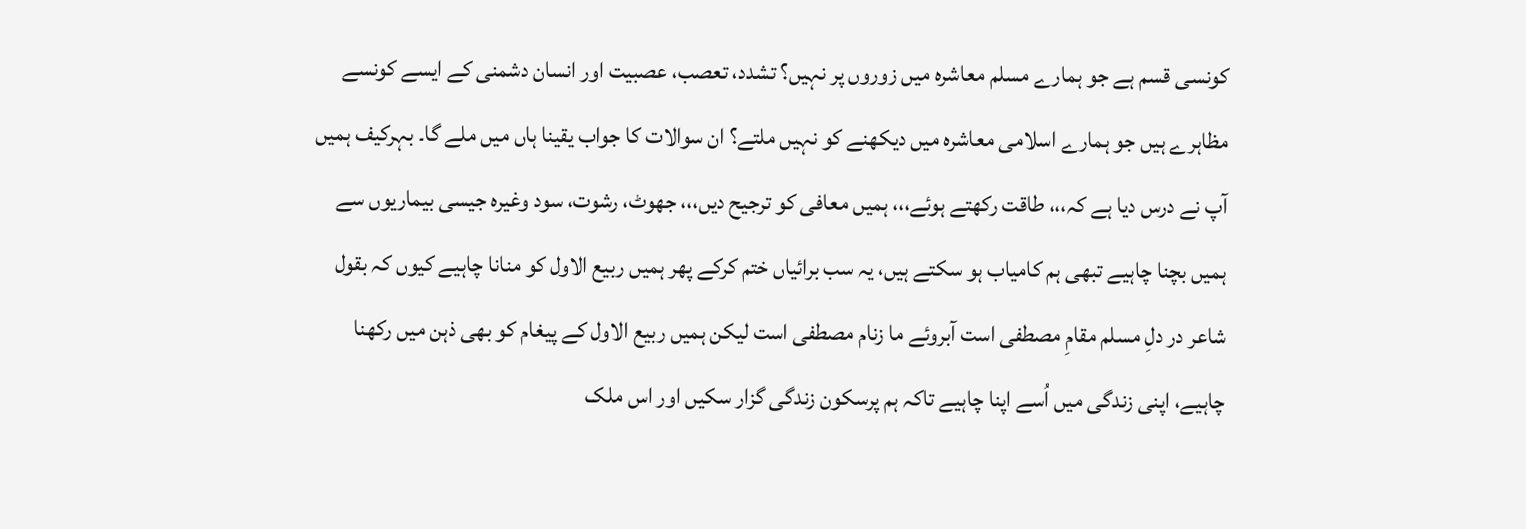کونسی قسم ہے جو ہمارے مسلم معاشرہ میں زوروں پر نہیں؟ تشدد، تعصب، عصبیت اور انسان دشمنی کے ایسے کونسے مظاہرے ہیں جو ہمارے اسلامی معاشرہ میں دیکھنے کو نہیں ملتے؟ ان سوالات کا جواب یقینا ہاں میں ملے گا۔ بہرکیف ہمیں آپ نے درس دیا ہے کہ،،، طاقت رکھتے ہوئے،،، ہمیں معافی کو ترجیح دیں،،، جھوٹ، رشوت، سود وغیرہ جیسی بیماریوں سے ہمیں بچنا چاہیے تبھی ہم کامیاب ہو سکتے ہیں، یہ سب برائیاں ختم کرکے پھر ہمیں ربیع الاول کو منانا چاہیے کیوں کہ بقول شاعر در دلِ مسلم مقامِ مصطفی است آبروئے ما زنام مصطفی است لیکن ہمیں ربیع الاول کے پیغام کو بھی ذہن میں رکھنا چاہیے، اپنی زندگی میں اُسے اپنا چاہیے تاکہ ہم پرسکون زندگی گزار سکیں اور اس ملک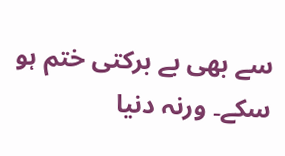سے بھی بے برکتی ختم ہو سکے۔ ورنہ دنیا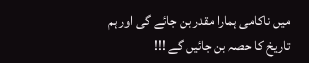میں ناکامی ہمارا مقدر بن جائے گی اور ہم تاریخ کا حصہ بن جائیں گے !!!